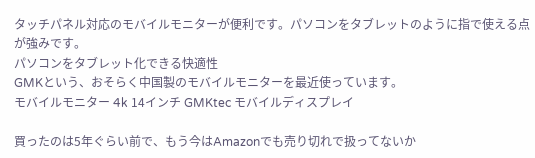タッチパネル対応のモバイルモニターが便利です。パソコンをタブレットのように指で使える点が強みです。
パソコンをタブレット化できる快適性
GMKという、おそらく中国製のモバイルモニターを最近使っています。
モバイルモニター 4k 14インチ GMKtec モバイルディスプレイ

買ったのは5年ぐらい前で、もう今はAmazonでも売り切れで扱ってないか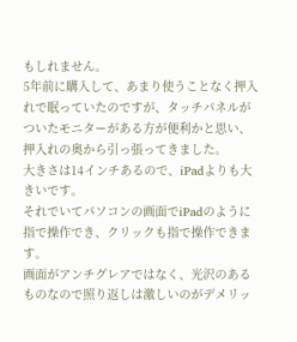もしれません。
5年前に購入して、あまり使うことなく押入れで眠っていたのですが、タッチパネルがついたモニターがある方が便利かと思い、押入れの奥から引っ張ってきました。
大きさは14インチあるので、iPadよりも大きいです。
それでいてパソコンの画面でiPadのように指で操作でき、クリックも指で操作できます。
画面がアンチグレアではなく、光沢のあるものなので照り返しは激しいのがデメリッ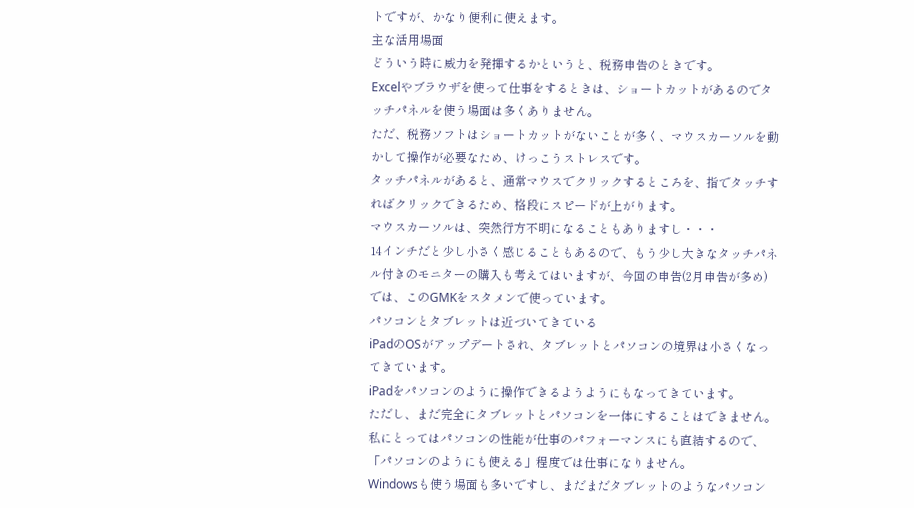トですが、かなり便利に使えます。
主な活用場面
どういう時に威力を発揮するかというと、税務申告のときです。
Excelやブラウザを使って仕事をするときは、ショートカットがあるのでタッチパネルを使う場面は多くありません。
ただ、税務ソフトはショートカットがないことが多く、マウスカーソルを動かして操作が必要なため、けっこうストレスです。
タッチパネルがあると、通常マウスでクリックするところを、指でタッチすればクリックできるため、格段にスピードが上がります。
マウスカーソルは、突然行方不明になることもありますし・・・
14インチだと少し小さく感じることもあるので、もう少し大きなタッチパネル付きのモニターの購入も考えてはいますが、今回の申告(2月申告が多め)では、このGMKをスタメンで使っています。
パソコンとタブレットは近づいてきている
iPadのOSがアップデートされ、タブレットとパソコンの境界は小さくなってきています。
iPadをパソコンのように操作できるようようにもなってきています。
ただし、まだ完全にタブレットとパソコンを一体にすることはできません。
私にとってはパソコンの性能が仕事のパフォーマンスにも直結するので、「パソコンのようにも使える」程度では仕事になりません。
Windowsも使う場面も多いですし、まだまだタブレットのようなパソコン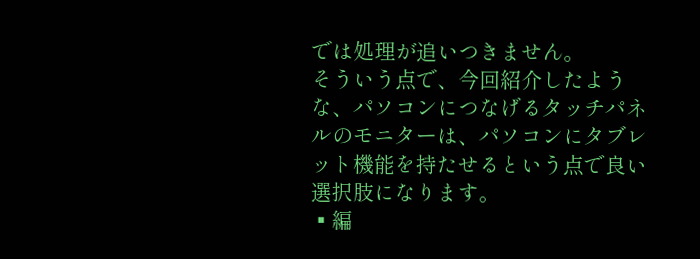では処理が追いつきません。
そういう点で、今回紹介したような、パソコンにつなげるタッチパネルのモニターは、パソコンにタブレット機能を持たせるという点で良い選択肢になります。
▪編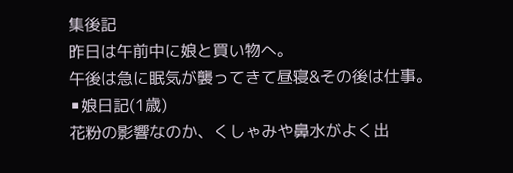集後記
昨日は午前中に娘と買い物へ。
午後は急に眠気が襲ってきて昼寝&その後は仕事。
▪娘日記(1歳)
花粉の影響なのか、くしゃみや鼻水がよく出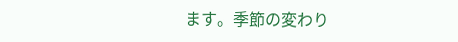ます。季節の変わり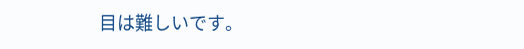目は難しいです。